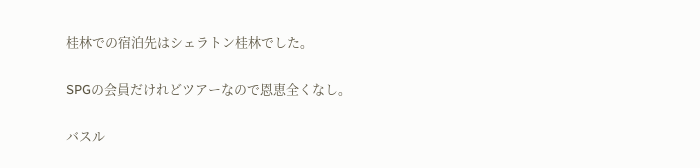桂林での宿泊先はシェラトン桂林でした。

SPGの会員だけれどツアーなので恩恵全くなし。

バスル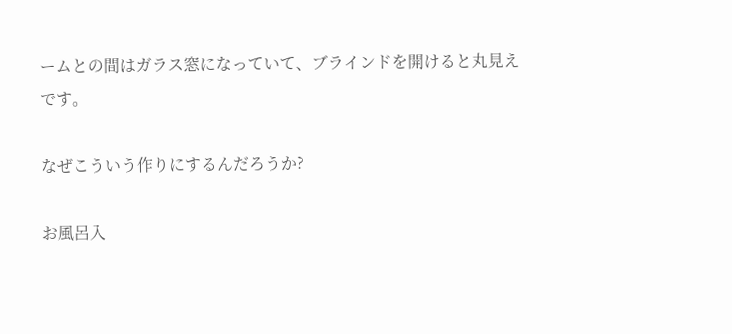ームとの間はガラス窓になっていて、ブラインドを開けると丸見えです。

なぜこういう作りにするんだろうか?

お風呂入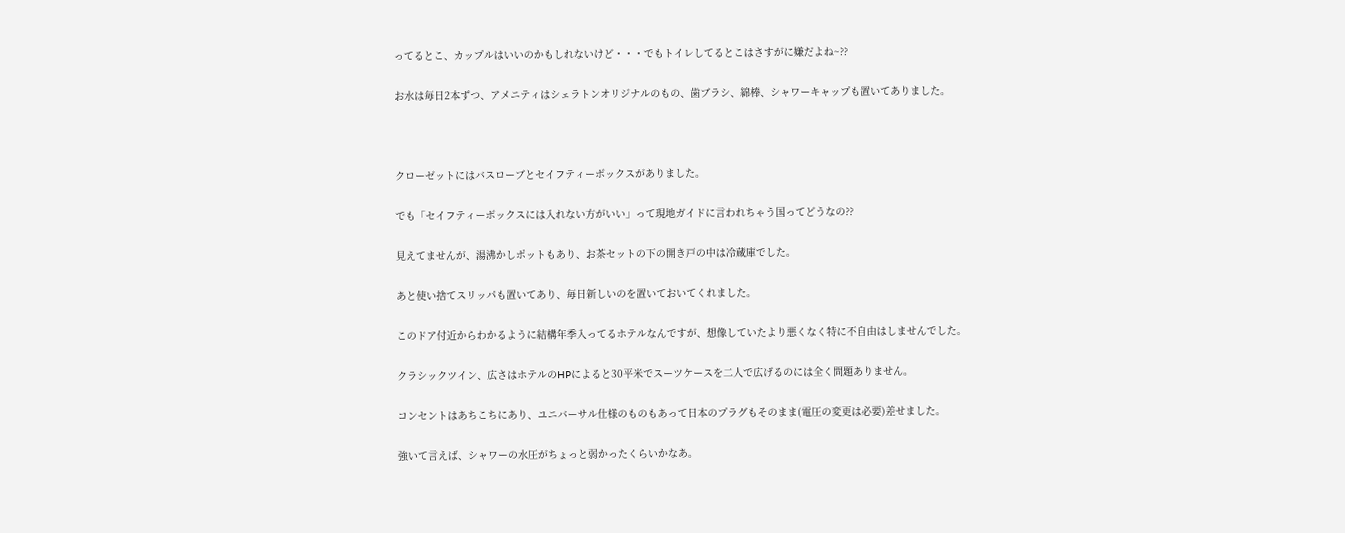ってるとこ、カップルはいいのかもしれないけど・・・でもトイレしてるとこはさすがに嫌だよね~??

お水は毎日2本ずつ、アメニティはシェラトンオリジナルのもの、歯ブラシ、綿棒、シャワーキャップも置いてありました。



クローゼットにはバスローブとセイフティーボックスがありました。

でも「セイフティーボックスには入れない方がいい」って現地ガイドに言われちゃう国ってどうなの??

見えてませんが、湯沸かしポットもあり、お茶セットの下の開き戸の中は冷蔵庫でした。

あと使い捨てスリッパも置いてあり、毎日新しいのを置いておいてくれました。

このドア付近からわかるように結構年季入ってるホテルなんですが、想像していたより悪くなく特に不自由はしませんでした。

クラシックツイン、広さはホテルのHPによると30平米でスーツケースを二人で広げるのには全く問題ありません。

コンセントはあちこちにあり、ユニバーサル仕様のものもあって日本のプラグもそのまま(電圧の変更は必要)差せました。

強いて言えば、シャワーの水圧がちょっと弱かったくらいかなあ。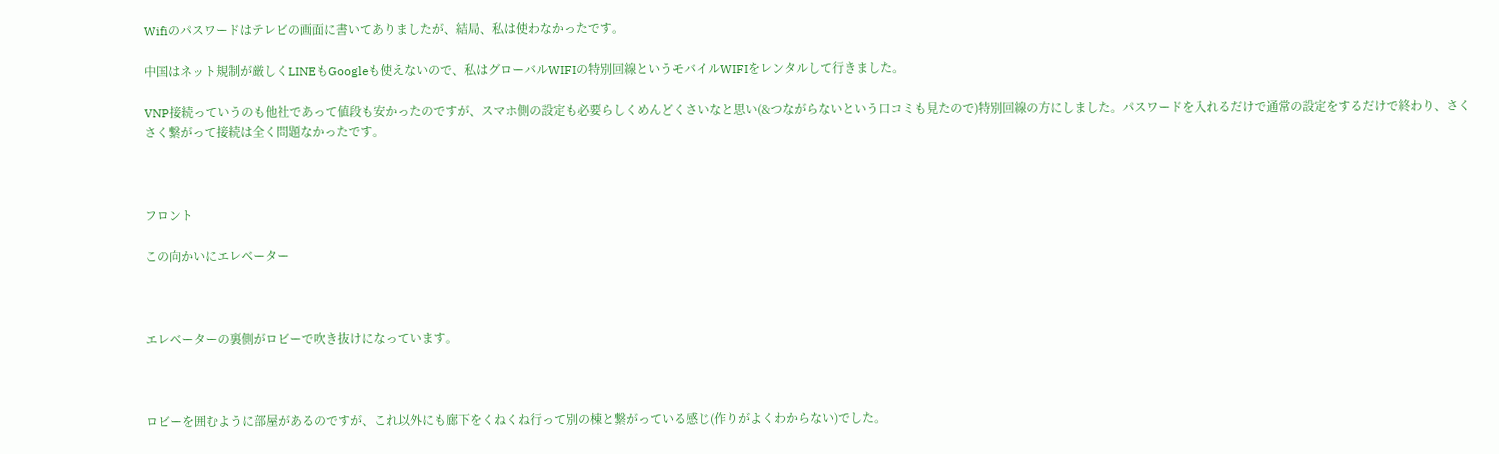Wifiのパスワードはテレビの画面に書いてありましたが、結局、私は使わなかったです。

中国はネット規制が厳しくLINEもGoogleも使えないので、私はグローバルWIFIの特別回線というモバイルWIFIをレンタルして行きました。

VNP接続っていうのも他社であって値段も安かったのですが、スマホ側の設定も必要らしくめんどくさいなと思い(&つながらないという口コミも見たので)特別回線の方にしました。パスワードを入れるだけで通常の設定をするだけで終わり、さくさく繋がって接続は全く問題なかったです。



フロント

この向かいにエレベーター



エレベーターの裏側がロビーで吹き抜けになっています。



ロビーを囲むように部屋があるのですが、これ以外にも廊下をくねくね行って別の棟と繋がっている感じ(作りがよくわからない)でした。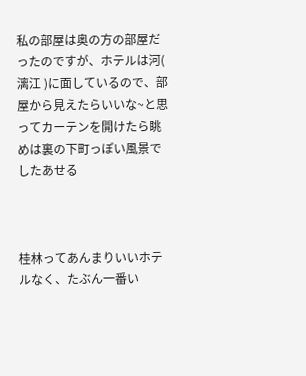私の部屋は奥の方の部屋だったのですが、ホテルは河( 漓江 )に面しているので、部屋から見えたらいいな~と思ってカーテンを開けたら眺めは裏の下町っぽい風景でしたあせる



桂林ってあんまりいいホテルなく、たぶん一番い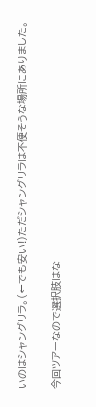いのはシャングリラ。(←でも安い!)ただシャングリラは不便そうな場所にありました。

今回ツアーなので選択肢はな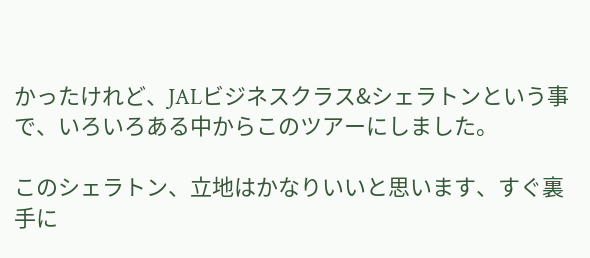かったけれど、JALビジネスクラス&シェラトンという事で、いろいろある中からこのツアーにしました。

このシェラトン、立地はかなりいいと思います、すぐ裏手に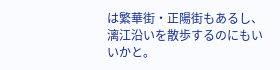は繁華街・正陽街もあるし、漓江沿いを散歩するのにもいいかと。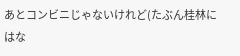あとコンビニじゃないけれど(たぶん桂林にはな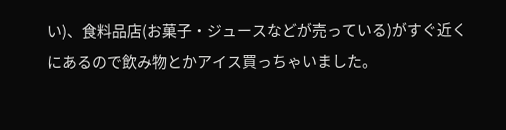い)、食料品店(お菓子・ジュースなどが売っている)がすぐ近くにあるので飲み物とかアイス買っちゃいました。